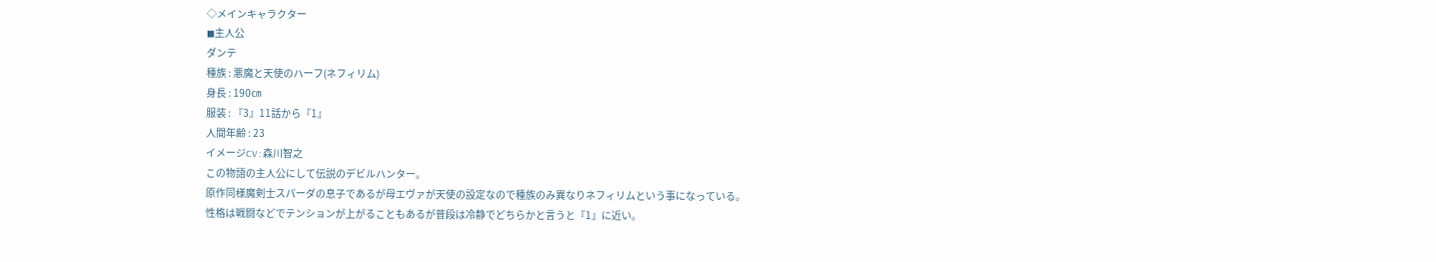◇メインキャラクター
◼主人公
ダンテ
種族 : 悪魔と天使のハーフ(ネフィリム)
身長 : 190㎝
服装 : 『3』11話から『1』
人間年齢 : 23
イメージCV : 森川智之
この物語の主人公にして伝説のデビルハンター。
原作同様魔剣士スパーダの息子であるが母エヴァが天使の設定なので種族のみ異なりネフィリムという事になっている。
性格は戦闘などでテンションが上がることもあるが普段は冷静でどちらかと言うと『1』に近い。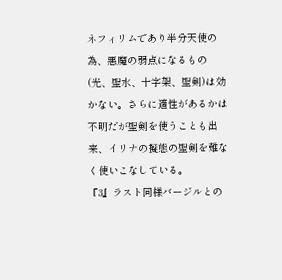ネフィリムであり半分天使の為、悪魔の弱点になるもの(光、聖水、十字架、聖剣)は効かない。さらに適性があるかは不明だが聖剣を使うことも出来、イリナの擬態の聖剣を難なく使いこなしている。
『3』ラスト同様バージルとの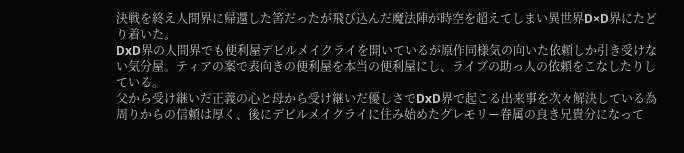決戦を終え人間界に帰還した筈だったが飛び込んだ魔法陣が時空を超えてしまい異世界D×D界にたどり着いた。
DxD界の人間界でも便利屋デビルメイクライを開いているが原作同様気の向いた依頼しか引き受けない気分屋。ティアの案で表向きの便利屋を本当の便利屋にし、ライブの助っ人の依頼をこなしたりしている。
父から受け継いだ正義の心と母から受け継いだ優しさでDxD界で起こる出来事を次々解決している為周りからの信頼は厚く、後にデビルメイクライに住み始めたグレモリー眷属の良き兄貴分になって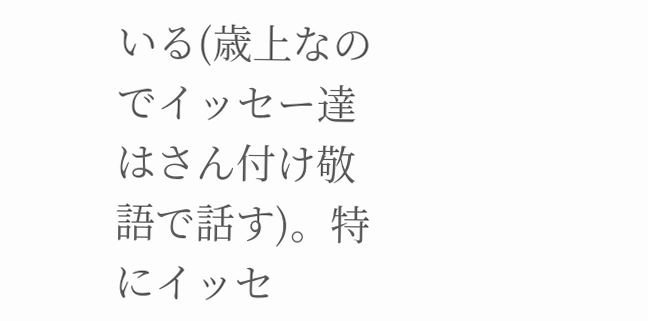いる(歳上なのでイッセー達はさん付け敬語で話す)。特にイッセ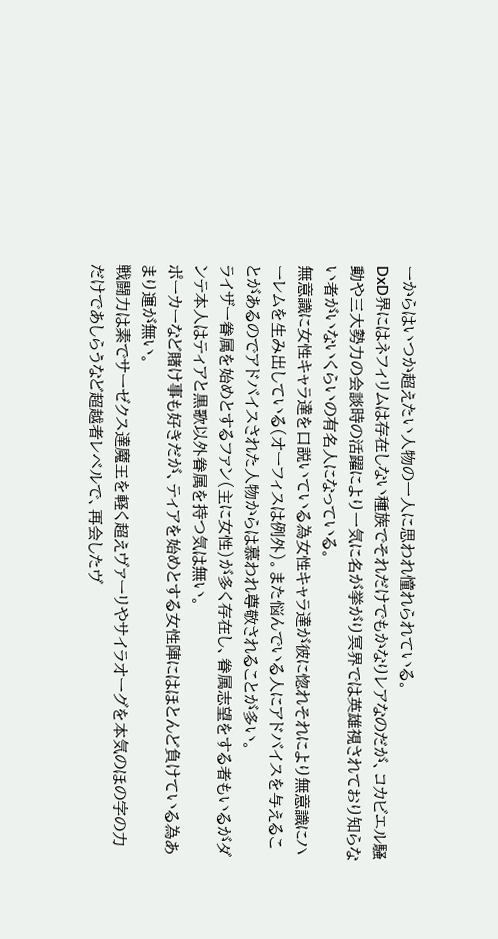ーからはいつか超えたい人物の一人に思われ憧れられている。
DxD界にはネフィリムは存在しない種族でそれだけでもかなりレアなのだが、コカビエル騒動や三大勢力の会談時の活躍により一気に名が挙がり冥界では英雄視されており知らない者がいないくらいの有名人になっている。
無意識に女性キャラ達を口説いている為女性キャラ達が彼に惚れそれにより無意識にハーレムを生み出している(オーフィスは例外)。また悩んでいる人にアドバイスを与えることがあるのでアドバイスされた人物からは慕われ尊敬されることが多い。
ライザー眷属を始めとするファン(主に女性)が多く存在し、眷属志望をする者もいるがダンテ本人はティアと黒歌以外眷属を持つ気は無い。
ポーカーなど賭け事も好きだが、ティアを始めとする女性陣にはほとんど負けている為あまり運が無い。
戦闘力は素でサーゼクス達魔王を軽く超えヴァーリやサイラオーグを本気のほの字の力だけであしらうなど超越者レベルで、再会したヴ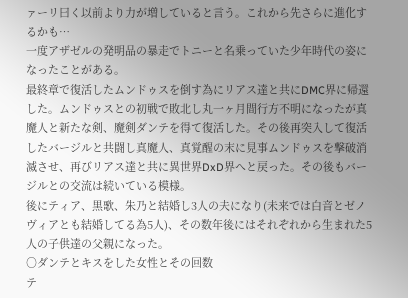ァーリ曰く以前より力が増していると言う。これから先さらに進化するかも…
一度アザゼルの発明品の暴走でトニーと名乗っていた少年時代の姿になったことがある。
最終章で復活したムンドゥスを倒す為にリアス達と共にDMC界に帰還した。ムンドゥスとの初戦で敗北し丸一ヶ月間行方不明になったが真魔人と新たな剣、魔剣ダンテを得て復活した。その後再突入して復活したバージルと共闘し真魔人、真覚醒の末に見事ムンドゥスを撃破消滅させ、再びリアス達と共に異世界DxD界へと戻った。その後もバージルとの交流は続いている模様。
後にティア、黒歌、朱乃と結婚し3人の夫になり(未来では白音とゼノヴィアとも結婚してる為5人)、その数年後にはそれぞれから生まれた5人の子供達の父親になった。
○ダンテとキスをした女性とその回数
テ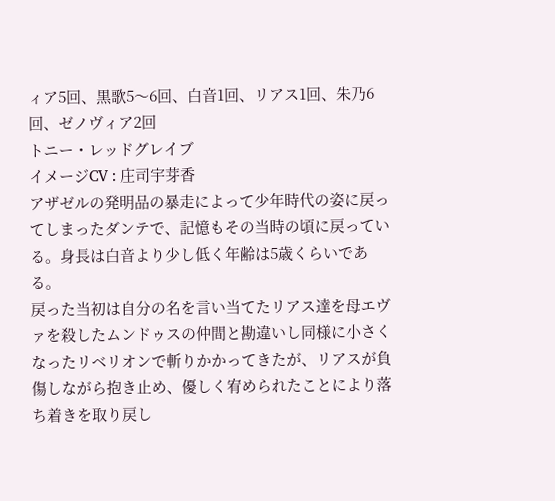ィア5回、黒歌5〜6回、白音1回、リアス1回、朱乃6回、ゼノヴィア2回
トニー・レッドグレイブ
イメージCV : 庄司宇芽香
アザゼルの発明品の暴走によって少年時代の姿に戻ってしまったダンテで、記憶もその当時の頃に戻っている。身長は白音より少し低く年齢は5歳くらいである。
戻った当初は自分の名を言い当てたリアス達を母エヴァを殺したムンドゥスの仲間と勘違いし同様に小さくなったリベリオンで斬りかかってきたが、リアスが負傷しながら抱き止め、優しく宥められたことにより落ち着きを取り戻し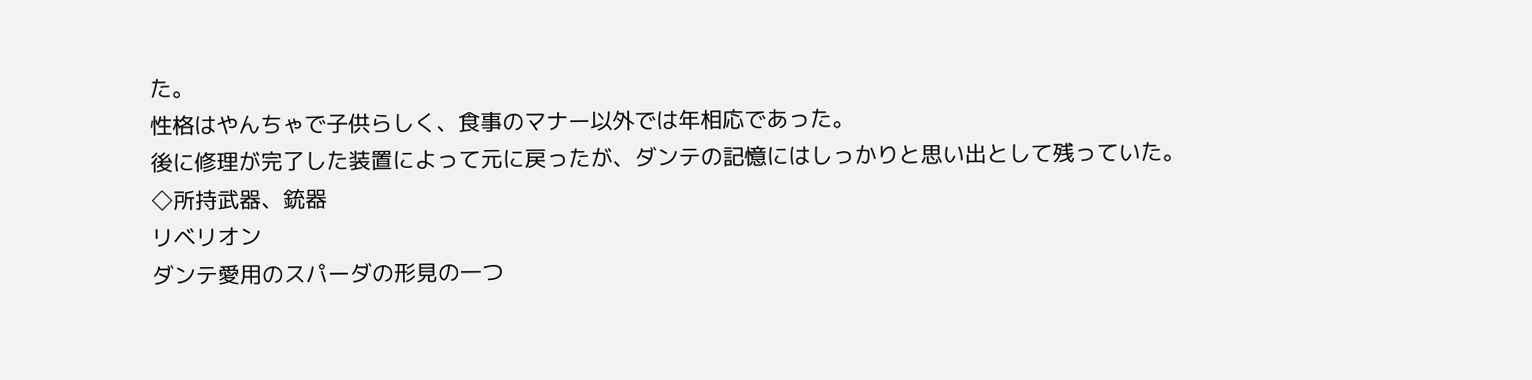た。
性格はやんちゃで子供らしく、食事のマナー以外では年相応であった。
後に修理が完了した装置によって元に戻ったが、ダンテの記憶にはしっかりと思い出として残っていた。
◇所持武器、銃器
リベリオン
ダンテ愛用のスパーダの形見の一つ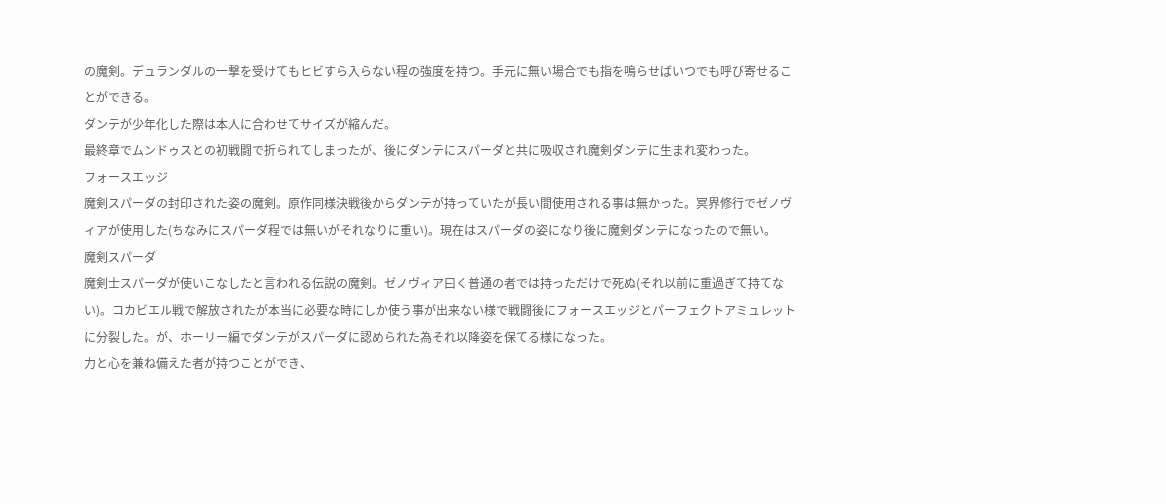の魔剣。デュランダルの一撃を受けてもヒビすら入らない程の強度を持つ。手元に無い場合でも指を鳴らせばいつでも呼び寄せることができる。
ダンテが少年化した際は本人に合わせてサイズが縮んだ。
最終章でムンドゥスとの初戦闘で折られてしまったが、後にダンテにスパーダと共に吸収され魔剣ダンテに生まれ変わった。
フォースエッジ
魔剣スパーダの封印された姿の魔剣。原作同様決戦後からダンテが持っていたが長い間使用される事は無かった。冥界修行でゼノヴィアが使用した(ちなみにスパーダ程では無いがそれなりに重い)。現在はスパーダの姿になり後に魔剣ダンテになったので無い。
魔剣スパーダ
魔剣士スパーダが使いこなしたと言われる伝説の魔剣。ゼノヴィア曰く普通の者では持っただけで死ぬ(それ以前に重過ぎて持てない)。コカビエル戦で解放されたが本当に必要な時にしか使う事が出来ない様で戦闘後にフォースエッジとパーフェクトアミュレットに分裂した。が、ホーリー編でダンテがスパーダに認められた為それ以降姿を保てる様になった。
力と心を兼ね備えた者が持つことができ、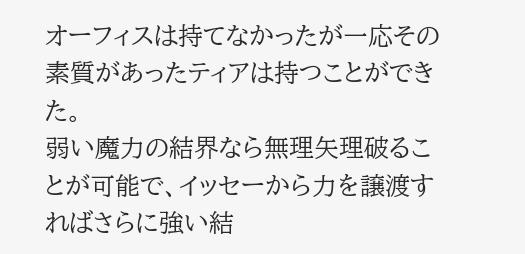オーフィスは持てなかったが一応その素質があったティアは持つことができた。
弱い魔力の結界なら無理矢理破ることが可能で、イッセーから力を譲渡すればさらに強い結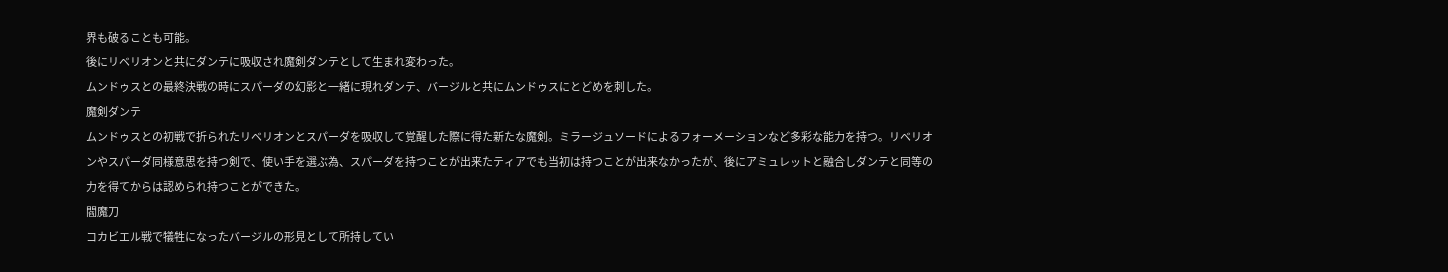界も破ることも可能。
後にリベリオンと共にダンテに吸収され魔剣ダンテとして生まれ変わった。
ムンドゥスとの最終決戦の時にスパーダの幻影と一緒に現れダンテ、バージルと共にムンドゥスにとどめを刺した。
魔剣ダンテ
ムンドゥスとの初戦で折られたリベリオンとスパーダを吸収して覚醒した際に得た新たな魔剣。ミラージュソードによるフォーメーションなど多彩な能力を持つ。リベリオンやスパーダ同様意思を持つ剣で、使い手を選ぶ為、スパーダを持つことが出来たティアでも当初は持つことが出来なかったが、後にアミュレットと融合しダンテと同等の力を得てからは認められ持つことができた。
閻魔刀
コカビエル戦で犠牲になったバージルの形見として所持してい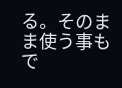る。そのまま使う事もで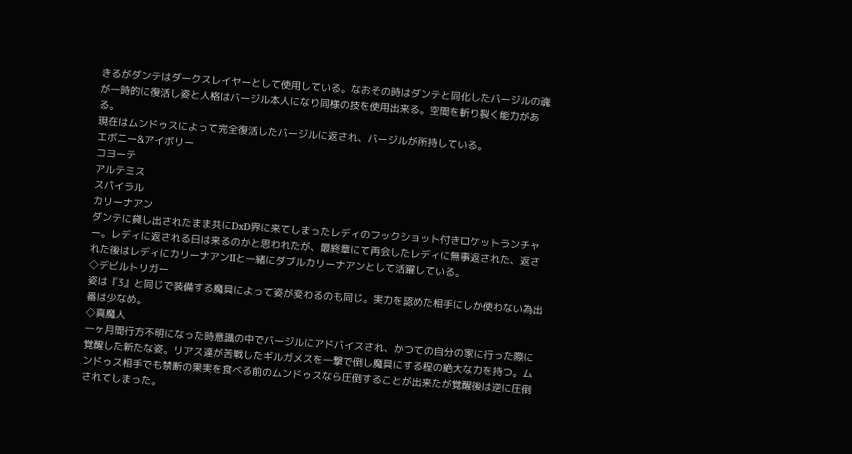きるがダンテはダークスレイヤーとして使用している。なおその時はダンテと同化したバージルの魂が一時的に復活し姿と人格はバージル本人になり同様の技を使用出来る。空間を斬り裂く能力がある。
現在はムンドゥスによって完全復活したバージルに返され、バージルが所持している。
エボニー&アイボリー
コヨーテ
アルテミス
スパイラル
カリーナアン
ダンテに貸し出されたまま共にDxD界に来てしまったレディのフックショット付きロケットランチャー。レディに返される日は来るのかと思われたが、最終章にて再会したレディに無事返された、返された後はレディにカリーナアンIIと一緒にダブルカリーナアンとして活躍している。
◇デビルトリガー
姿は『3』と同じで装備する魔具によって姿が変わるのも同じ。実力を認めた相手にしか使わない為出番は少なめ。
◇真魔人
一ヶ月間行方不明になった時意識の中でバージルにアドバイスされ、かつての自分の家に行った際に覚醒した新たな姿。リアス達が苦戦したギルガメスを一撃で倒し魔具にする程の絶大な力を持つ。ムンドゥス相手でも禁断の果実を食べる前のムンドゥスなら圧倒することが出来たが覚醒後は逆に圧倒されてしまった。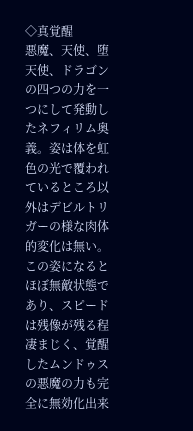◇真覚醒
悪魔、天使、堕天使、ドラゴンの四つの力を一つにして発動したネフィリム奥義。姿は体を虹色の光で覆われているところ以外はデビルトリガーの様な肉体的変化は無い。この姿になるとほぼ無敵状態であり、スピードは残像が残る程凄まじく、覚醒したムンドゥスの悪魔の力も完全に無効化出来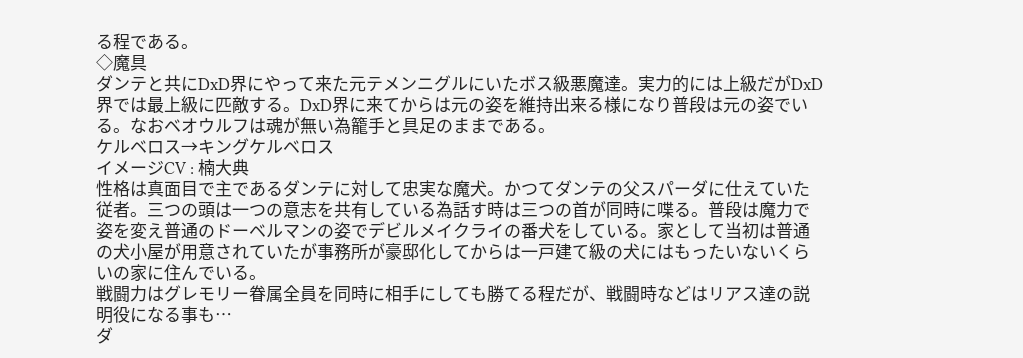る程である。
◇魔具
ダンテと共にDxD界にやって来た元テメンニグルにいたボス級悪魔達。実力的には上級だがDxD界では最上級に匹敵する。DxD界に来てからは元の姿を維持出来る様になり普段は元の姿でいる。なおベオウルフは魂が無い為籠手と具足のままである。
ケルベロス→キングケルベロス
イメージCV : 楠大典
性格は真面目で主であるダンテに対して忠実な魔犬。かつてダンテの父スパーダに仕えていた従者。三つの頭は一つの意志を共有している為話す時は三つの首が同時に喋る。普段は魔力で姿を変え普通のドーベルマンの姿でデビルメイクライの番犬をしている。家として当初は普通の犬小屋が用意されていたが事務所が豪邸化してからは一戸建て級の犬にはもったいないくらいの家に住んでいる。
戦闘力はグレモリー眷属全員を同時に相手にしても勝てる程だが、戦闘時などはリアス達の説明役になる事も…
ダ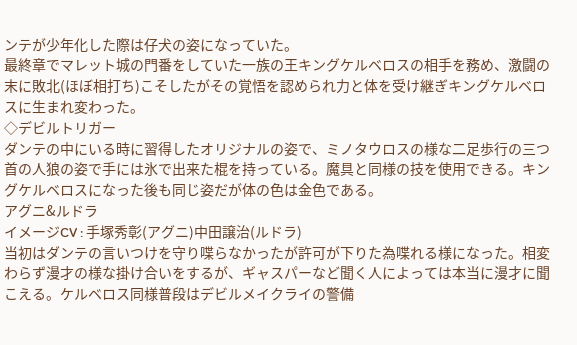ンテが少年化した際は仔犬の姿になっていた。
最終章でマレット城の門番をしていた一族の王キングケルベロスの相手を務め、激闘の末に敗北(ほぼ相打ち)こそしたがその覚悟を認められ力と体を受け継ぎキングケルベロスに生まれ変わった。
◇デビルトリガー
ダンテの中にいる時に習得したオリジナルの姿で、ミノタウロスの様な二足歩行の三つ首の人狼の姿で手には氷で出来た棍を持っている。魔具と同様の技を使用できる。キングケルベロスになった後も同じ姿だが体の色は金色である。
アグニ&ルドラ
イメージCV : 手塚秀彰(アグニ)中田譲治(ルドラ)
当初はダンテの言いつけを守り喋らなかったが許可が下りた為喋れる様になった。相変わらず漫才の様な掛け合いをするが、ギャスパーなど聞く人によっては本当に漫才に聞こえる。ケルベロス同様普段はデビルメイクライの警備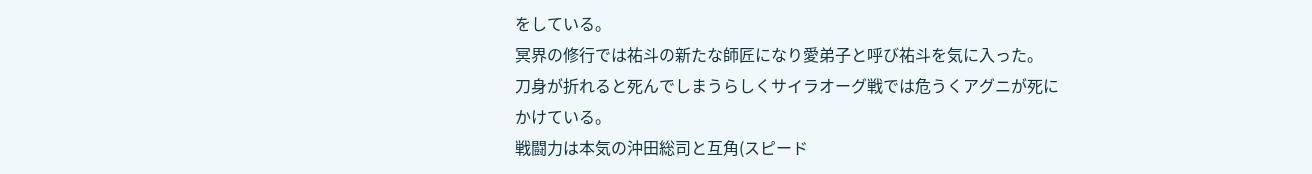をしている。
冥界の修行では祐斗の新たな師匠になり愛弟子と呼び祐斗を気に入った。
刀身が折れると死んでしまうらしくサイラオーグ戦では危うくアグニが死にかけている。
戦闘力は本気の沖田総司と互角(スピード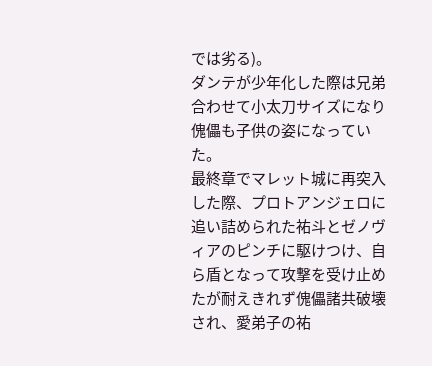では劣る)。
ダンテが少年化した際は兄弟合わせて小太刀サイズになり傀儡も子供の姿になっていた。
最終章でマレット城に再突入した際、プロトアンジェロに追い詰められた祐斗とゼノヴィアのピンチに駆けつけ、自ら盾となって攻撃を受け止めたが耐えきれず傀儡諸共破壊され、愛弟子の祐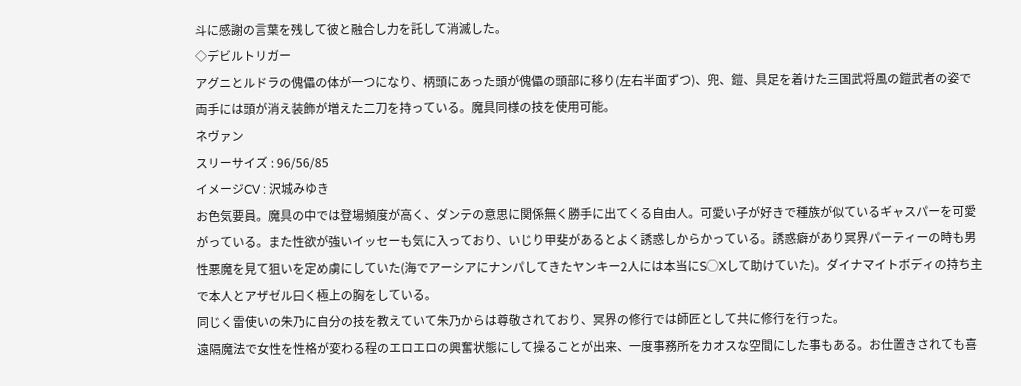斗に感謝の言葉を残して彼と融合し力を託して消滅した。
◇デビルトリガー
アグニとルドラの傀儡の体が一つになり、柄頭にあった頭が傀儡の頭部に移り(左右半面ずつ)、兜、鎧、具足を着けた三国武将風の鎧武者の姿で両手には頭が消え装飾が増えた二刀を持っている。魔具同様の技を使用可能。
ネヴァン
スリーサイズ : 96/56/85
イメージCV : 沢城みゆき
お色気要員。魔具の中では登場頻度が高く、ダンテの意思に関係無く勝手に出てくる自由人。可愛い子が好きで種族が似ているギャスパーを可愛がっている。また性欲が強いイッセーも気に入っており、いじり甲斐があるとよく誘惑しからかっている。誘惑癖があり冥界パーティーの時も男性悪魔を見て狙いを定め虜にしていた(海でアーシアにナンパしてきたヤンキー2人には本当にS◯Xして助けていた)。ダイナマイトボディの持ち主で本人とアザゼル曰く極上の胸をしている。
同じく雷使いの朱乃に自分の技を教えていて朱乃からは尊敬されており、冥界の修行では師匠として共に修行を行った。
遠隔魔法で女性を性格が変わる程のエロエロの興奮状態にして操ることが出来、一度事務所をカオスな空間にした事もある。お仕置きされても喜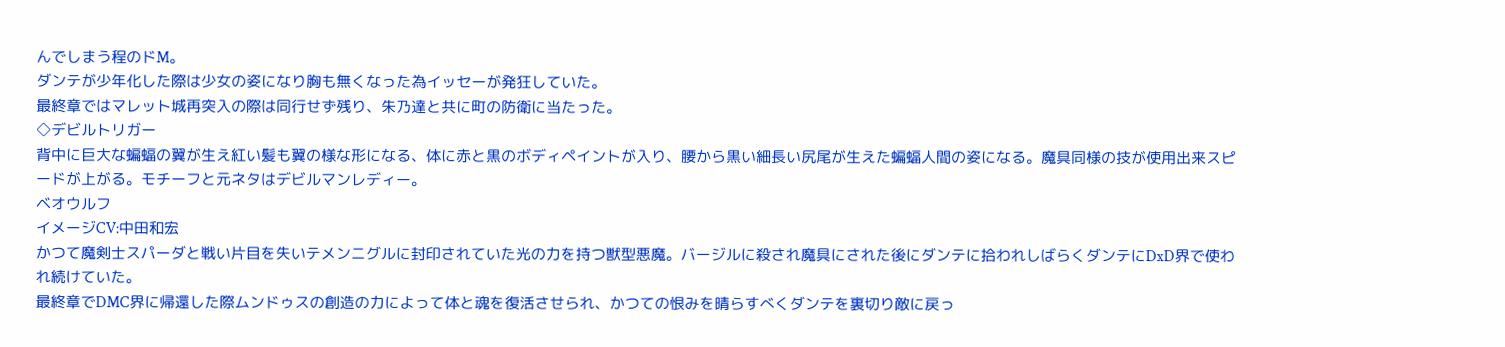んでしまう程のドM。
ダンテが少年化した際は少女の姿になり胸も無くなった為イッセーが発狂していた。
最終章ではマレット城再突入の際は同行せず残り、朱乃達と共に町の防衛に当たった。
◇デビルトリガー
背中に巨大な蝙蝠の翼が生え紅い髪も翼の様な形になる、体に赤と黒のボディペイントが入り、腰から黒い細長い尻尾が生えた蝙蝠人間の姿になる。魔具同様の技が使用出来スピードが上がる。モチーフと元ネタはデビルマンレディー。
ベオウルフ
イメージCV:中田和宏
かつて魔剣士スパーダと戦い片目を失いテメンニグルに封印されていた光の力を持つ獣型悪魔。バージルに殺され魔具にされた後にダンテに拾われしばらくダンテにDxD界で使われ続けていた。
最終章でDMC界に帰還した際ムンドゥスの創造の力によって体と魂を復活させられ、かつての恨みを晴らすべくダンテを裏切り敵に戻っ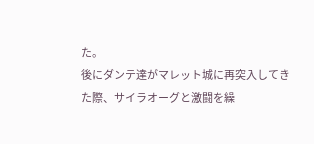た。
後にダンテ達がマレット城に再突入してきた際、サイラオーグと激闘を繰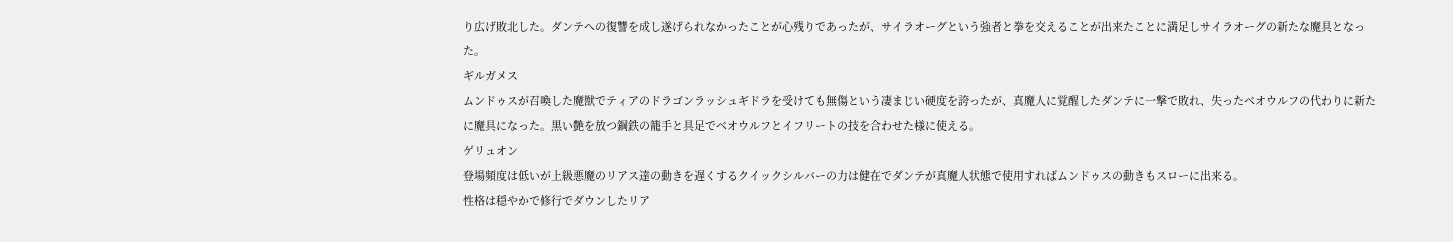り広げ敗北した。ダンテへの復讐を成し遂げられなかったことが心残りであったが、サイラオーグという強者と拳を交えることが出来たことに満足しサイラオーグの新たな魔具となった。
ギルガメス
ムンドゥスが召喚した魔獣でティアのドラゴンラッシュギドラを受けても無傷という凄まじい硬度を誇ったが、真魔人に覚醒したダンテに一撃で敗れ、失ったベオウルフの代わりに新たに魔具になった。黒い艶を放つ鋼鉄の籠手と具足でベオウルフとイフリートの技を合わせた様に使える。
ゲリュオン
登場頻度は低いが上級悪魔のリアス達の動きを遅くするクイックシルバーの力は健在でダンテが真魔人状態で使用すればムンドゥスの動きもスローに出来る。
性格は穏やかで修行でダウンしたリア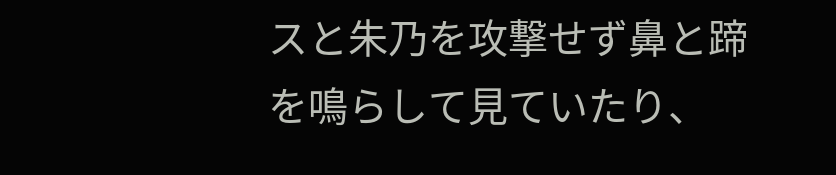スと朱乃を攻撃せず鼻と蹄を鳴らして見ていたり、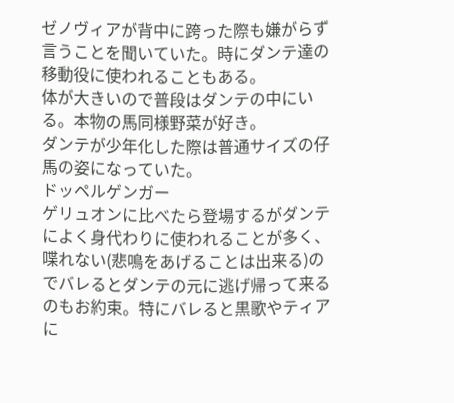ゼノヴィアが背中に跨った際も嫌がらず言うことを聞いていた。時にダンテ達の移動役に使われることもある。
体が大きいので普段はダンテの中にいる。本物の馬同様野菜が好き。
ダンテが少年化した際は普通サイズの仔馬の姿になっていた。
ドッペルゲンガー
ゲリュオンに比べたら登場するがダンテによく身代わりに使われることが多く、喋れない(悲鳴をあげることは出来る)のでバレるとダンテの元に逃げ帰って来るのもお約束。特にバレると黒歌やティアに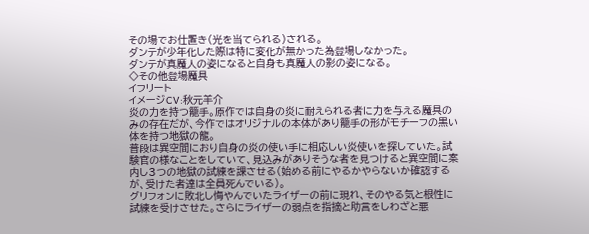その場でお仕置き(光を当てられる)される。
ダンテが少年化した際は特に変化が無かった為登場しなかった。
ダンテが真魔人の姿になると自身も真魔人の影の姿になる。
◇その他登場魔具
イフリート
イメージCV:秋元羊介
炎の力を持つ籠手。原作では自身の炎に耐えられる者に力を与える魔具のみの存在だが、今作ではオリジナルの本体があり籠手の形がモチーフの黒い体を持つ地獄の龍。
普段は異空間におり自身の炎の使い手に相応しい炎使いを探していた。試験官の様なことをしていて、見込みがありそうな者を見つけると異空間に案内し3つの地獄の試練を課させる(始める前にやるかやらないか確認するが、受けた者達は全員死んでいる)。
グリフォンに敗北し悔やんでいたライザーの前に現れ、そのやる気と根性に試練を受けさせた。さらにライザーの弱点を指摘と助言をしわざと悪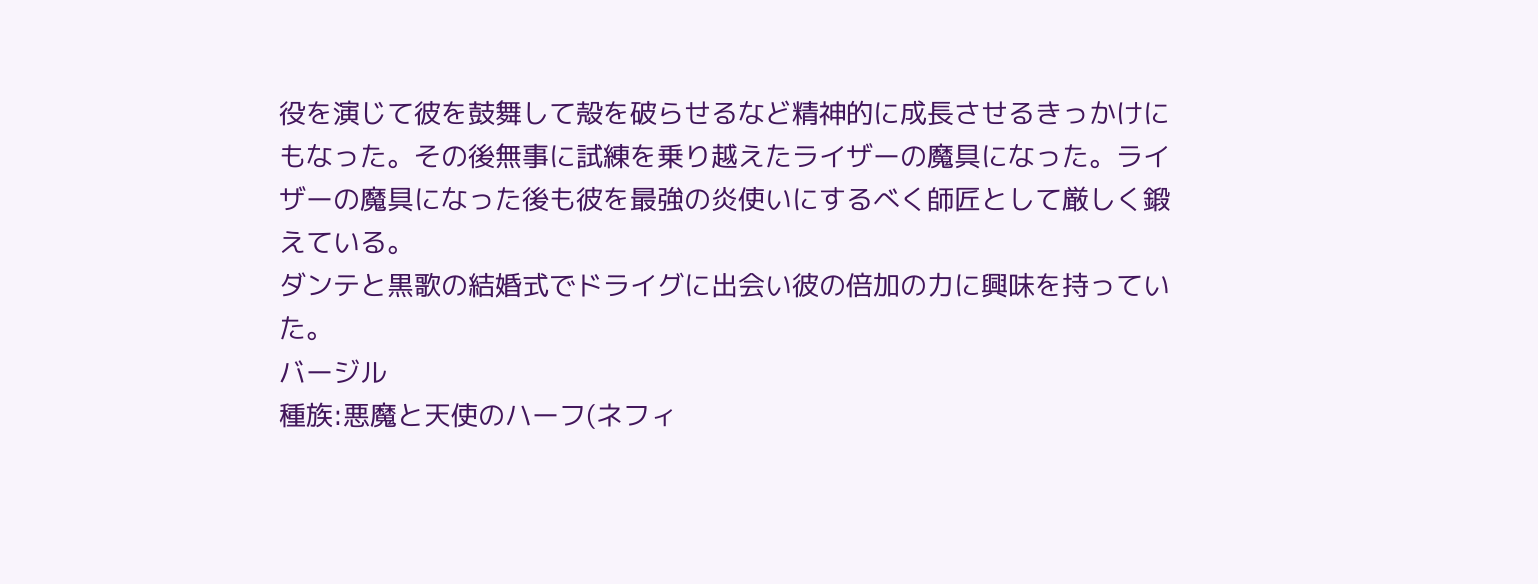役を演じて彼を鼓舞して殻を破らせるなど精神的に成長させるきっかけにもなった。その後無事に試練を乗り越えたライザーの魔具になった。ライザーの魔具になった後も彼を最強の炎使いにするべく師匠として厳しく鍛えている。
ダンテと黒歌の結婚式でドライグに出会い彼の倍加の力に興味を持っていた。
バージル
種族:悪魔と天使のハーフ(ネフィ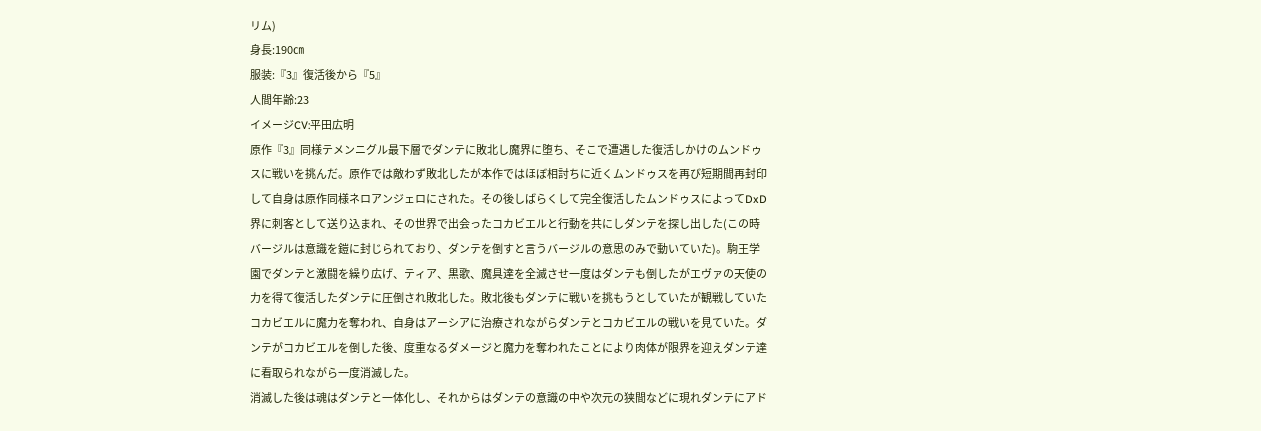リム)
身長:190㎝
服装:『3』復活後から『5』
人間年齢:23
イメージCV:平田広明
原作『3』同様テメンニグル最下層でダンテに敗北し魔界に堕ち、そこで遭遇した復活しかけのムンドゥスに戦いを挑んだ。原作では敵わず敗北したが本作ではほぼ相討ちに近くムンドゥスを再び短期間再封印して自身は原作同様ネロアンジェロにされた。その後しばらくして完全復活したムンドゥスによってDxD界に刺客として送り込まれ、その世界で出会ったコカビエルと行動を共にしダンテを探し出した(この時バージルは意識を鎧に封じられており、ダンテを倒すと言うバージルの意思のみで動いていた)。駒王学園でダンテと激闘を繰り広げ、ティア、黒歌、魔具達を全滅させ一度はダンテも倒したがエヴァの天使の力を得て復活したダンテに圧倒され敗北した。敗北後もダンテに戦いを挑もうとしていたが観戦していたコカビエルに魔力を奪われ、自身はアーシアに治療されながらダンテとコカビエルの戦いを見ていた。ダンテがコカビエルを倒した後、度重なるダメージと魔力を奪われたことにより肉体が限界を迎えダンテ達に看取られながら一度消滅した。
消滅した後は魂はダンテと一体化し、それからはダンテの意識の中や次元の狭間などに現れダンテにアド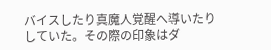バイスしたり真魔人覚醒へ導いたりしていた。その際の印象はダ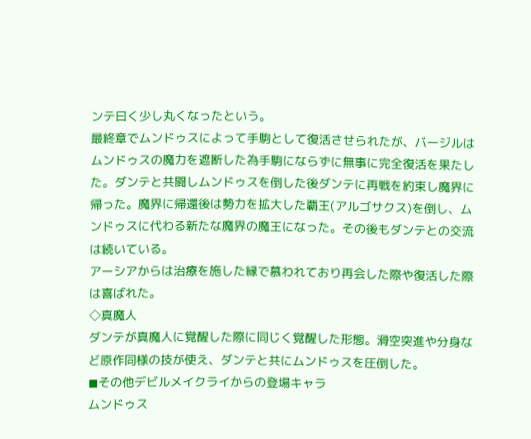ンテ曰く少し丸くなったという。
最終章でムンドゥスによって手駒として復活させられたが、バージルはムンドゥスの魔力を遮断した為手駒にならずに無事に完全復活を果たした。ダンテと共闘しムンドゥスを倒した後ダンテに再戦を約束し魔界に帰った。魔界に帰還後は勢力を拡大した覇王(アルゴサクス)を倒し、ムンドゥスに代わる新たな魔界の魔王になった。その後もダンテとの交流は続いている。
アーシアからは治療を施した縁で慕われており再会した際や復活した際は喜ばれた。
◇真魔人
ダンテが真魔人に覚醒した際に同じく覚醒した形態。滑空突進や分身など原作同様の技が使え、ダンテと共にムンドゥスを圧倒した。
◼その他デビルメイクライからの登場キャラ
ムンドゥス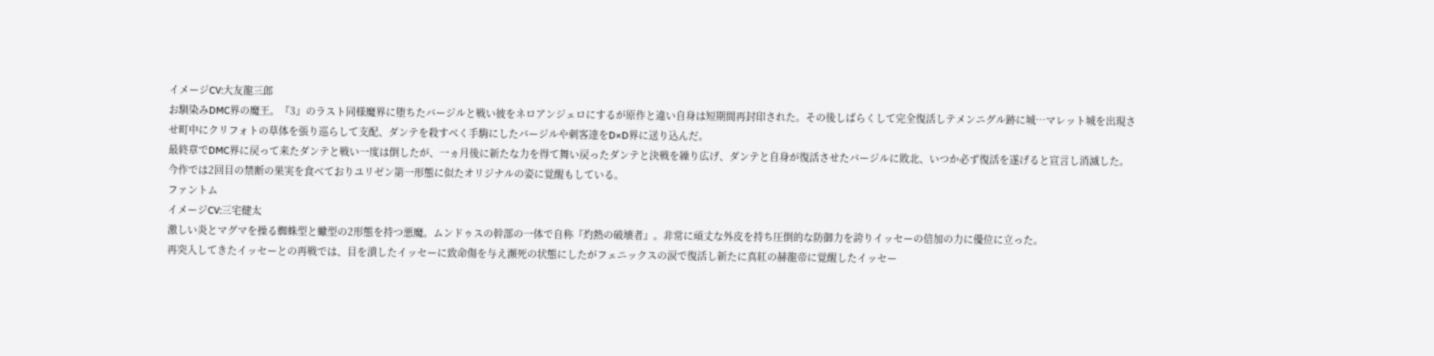イメージCV:大友龍三郎
お馴染みDMC界の魔王。『3』のラスト同様魔界に堕ちたバージルと戦い彼をネロアンジェロにするが原作と違い自身は短期間再封印された。その後しばらくして完全復活しテメンニグル跡に城…マレット城を出現させ町中にクリフォトの草体を張り巡らして支配、ダンテを殺すべく手駒にしたバージルや刺客達をD×D界に送り込んだ。
最終章でDMC界に戻って来たダンテと戦い一度は倒したが、一ヵ月後に新たな力を得て舞い戻ったダンテと決戦を繰り広げ、ダンテと自身が復活させたバージルに敗北、いつか必ず復活を遂げると宣言し消滅した。
今作では2回目の禁断の果実を食べておりユリゼン第一形態に似たオリジナルの姿に覚醒もしている。
ファントム
イメージCV:三宅健太
激しい炎とマグマを操る蜘蛛型と蠍型の2形態を持つ悪魔。ムンドゥスの幹部の一体で自称『灼熱の破壊者』。非常に頑丈な外皮を持ち圧倒的な防御力を誇りイッセーの倍加の力に優位に立った。
再突入してきたイッセーとの再戦では、目を潰したイッセーに致命傷を与え瀕死の状態にしたがフェニックスの涙で復活し新たに真紅の赫龍帝に覚醒したイッセー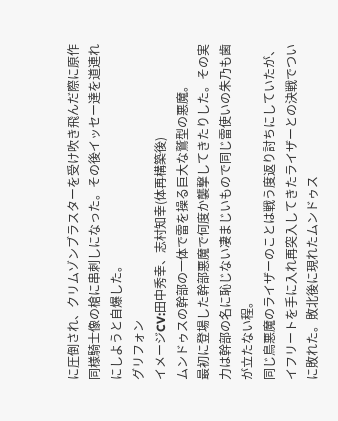に圧倒され、クリムゾンブラスターを受け吹き飛んだ際に原作同様騎士像の槍に串刺しになった。その後イッセー達を道連れにしようと自爆した。
グリフォン
イメージCV:田中秀幸、志村知幸(体再構築後)
ムンドゥスの幹部の一体で雷を操る巨大な鷲型の悪魔。
最初に登場した幹部悪魔で何度か襲撃してきたりした。その実力は幹部の名に恥じない凄まじいもので同じ雷使いの朱乃も歯が立たない程。
同じ鳥悪魔のライザーのことは戦う度返り討ちにしていたが、イフリートを手に入れ再突入してきたライザーとの決戦でついに敗れた。敗北後に現れたムンドゥス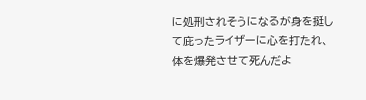に処刑されそうになるが身を挺して庇ったライザーに心を打たれ、体を爆発させて死んだよ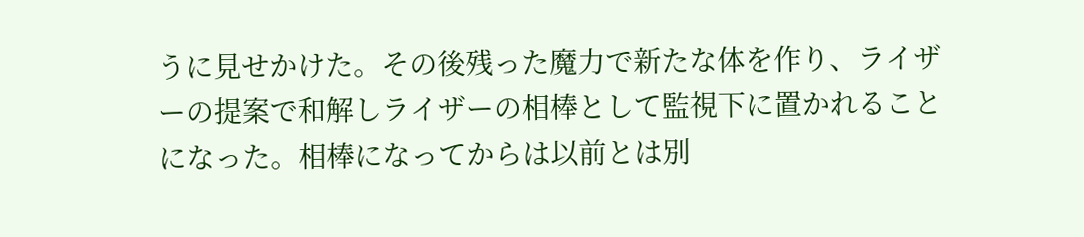うに見せかけた。その後残った魔力で新たな体を作り、ライザーの提案で和解しライザーの相棒として監視下に置かれることになった。相棒になってからは以前とは別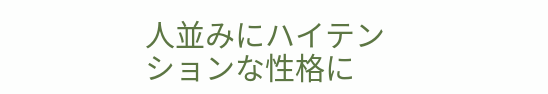人並みにハイテンションな性格に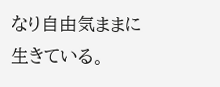なり自由気ままに生きている。